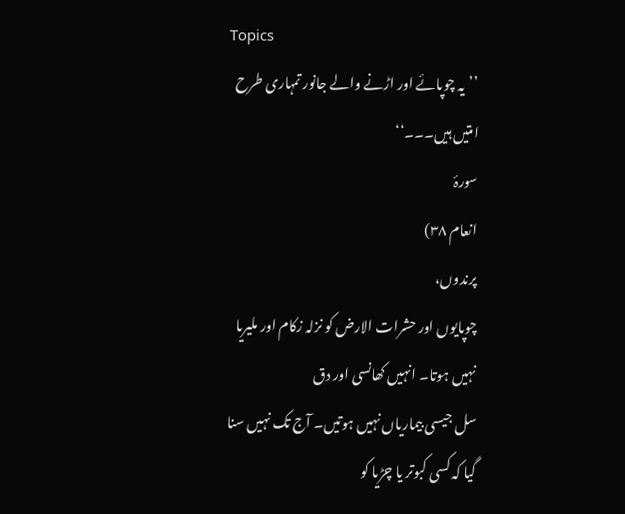Topics
’’یہ چوپائے اور اڑنے والے جانور تمہاری طرح امتیں ہیں۔۔۔‘‘
سورۂ
انعام ۳۸)
پرندوں،
چوپایوں اور حشرات الارض کو نزلہ زکام اور ملیریا نہیں ہوتا۔ انہیں کھانسی اور دق
سل جیسی بیماریاں نہیں ہوتیں۔ آج تک نہیں سنا گیا کہ کسی کبوتر یا چڑیا کو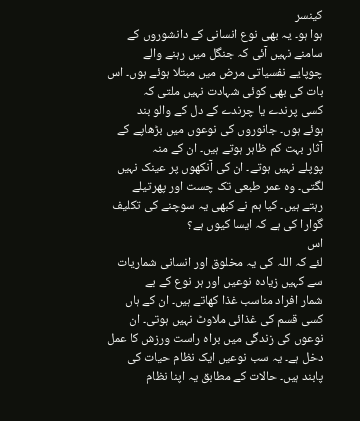کینسر
ہوا ہو۔ یہ بھی نوع انسانی کے دانشوروں کے سامنے نہیں آئی کہ جنگل میں رہنے والے
چوپایے نفسیاتی مرض میں مبتلا ہوئے ہوں۔ اس بات کی بھی کوئی شہادت نہیں ملتی کہ
کسی پرندے یا چرندے کے دل کے والو بند
ہوئے ہوں۔ جانوروں کی نوعوں میں بڑھاپے کے آثار بہت کم ظاہر ہوتے ہیں۔ ان کے منہ
پوپلے نہیں ہوتے۔ ان کی آنکھوں پر عینک نہیں لگتی۔ وہ عمر طبعی تک چست اور پھرتیلے
رہتے ہیں۔ کیا ہم نے کبھی یہ سوچنے کی تکلیف گوارا کی ہے کہ ایسا کیوں ہے؟
اس
لئے کہ اللہ کی یہ مخلوق اور انسانی شماریات سے کہیں زیادہ نوعیں اور ہر نوع کے بے
شمار افراد مناسب غذا کھاتے ہیں۔ ان کے ہاں کسی قسم کی غذائی ملاوٹ نہیں ہوتی۔ ان
نوعوں کی زندگی میں براہ راست ورزش کا عمل دخل ہے۔ یہ سب نوعیں ایک نظام حیات کی
پابند ہیں۔ حالات کے مطابق یہ اپنا نظام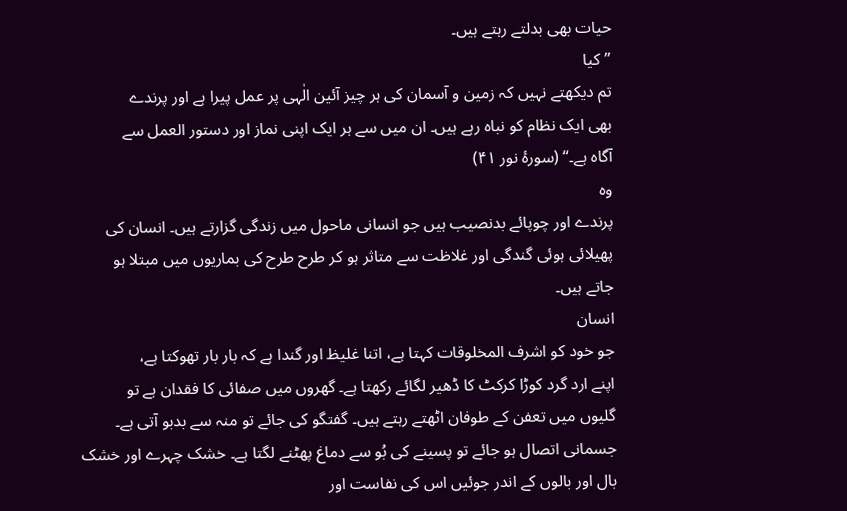حیات بھی بدلتے رہتے ہیں۔
’’کیا
تم دیکھتے نہیں کہ زمین و آسمان کی ہر چیز آئین الٰہی پر عمل پیرا ہے اور پرندے
بھی ایک نظام کو نباہ رہے ہیں۔ ان میں سے ہر ایک اپنی نماز اور دستور العمل سے
آگاہ ہے۔‘‘ (سورۂ نور ۴۱)
وہ
پرندے اور چوپائے بدنصیب ہیں جو انسانی ماحول میں زندگی گزارتے ہیں۔ انسان کی
پھیلائی ہوئی گندگی اور غلاظت سے متاثر ہو کر طرح طرح کی بماریوں میں مبتلا ہو
جاتے ہیں۔
انسان
جو خود کو اشرف المخلوقات کہتا ہے، اتنا غلیظ اور گندا ہے کہ بار بار تھوکتا ہے،
اپنے ارد گرد کوڑا کرکٹ کا ڈھیر لگائے رکھتا ہے۔ گھروں میں صفائی کا فقدان ہے تو
گلیوں میں تعفن کے طوفان اٹھتے رہتے ہیں۔ گفتگو کی جائے تو منہ سے بدبو آتی ہے۔
جسمانی اتصال ہو جائے تو پسینے کی بُو سے دماغ پھٹنے لگتا ہے۔ خشک چہرے اور خشک
بال اور بالوں کے اندر جوئیں اس کی نفاست اور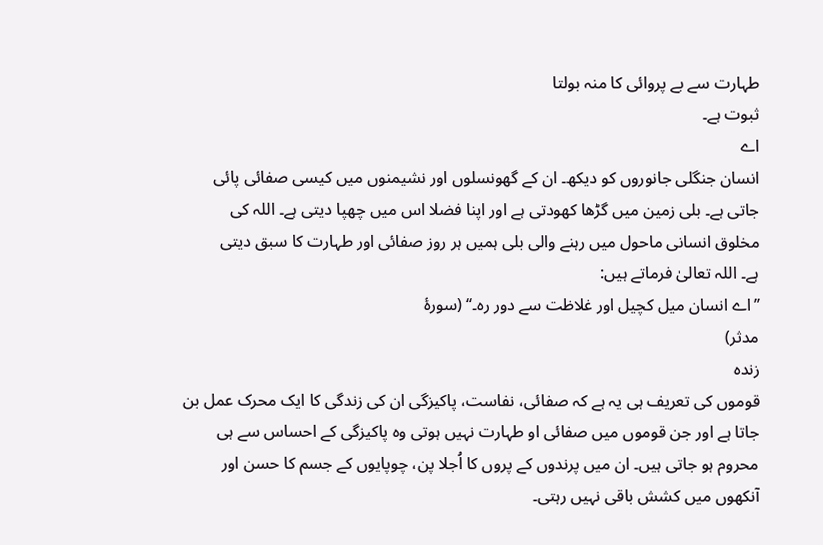طہارت سے بے پروائی کا منہ بولتا
ثبوت ہے۔
اے
انسان جنگلی جانوروں کو دیکھ۔ ان کے گھونسلوں اور نشیمنوں میں کیسی صفائی پائی
جاتی ہے۔ بلی زمین میں گڑھا کھودتی ہے اور اپنا فضلا اس میں چھپا دیتی ہے۔ اللہ کی
مخلوق انسانی ماحول میں رہنے والی بلی ہمیں ہر روز صفائی اور طہارت کا سبق دیتی
ہے۔ اللہ تعالیٰ فرماتے ہیں:
’’اے انسان میل کچیل اور غلاظت سے دور رہ۔‘‘ (سورۂ
مدثر)
زندہ
قوموں کی تعریف ہی یہ ہے کہ صفائی، نفاست، پاکیزگی ان کی زندگی کا ایک محرک عمل بن
جاتا ہے اور جن قوموں میں صفائی او طہارت نہیں ہوتی وہ پاکیزگی کے احساس سے ہی
محروم ہو جاتی ہیں۔ ان میں پرندوں کے پروں کا اُجلا پن، چوپایوں کے جسم کا حسن اور
آنکھوں میں کشش باقی نہیں رہتی۔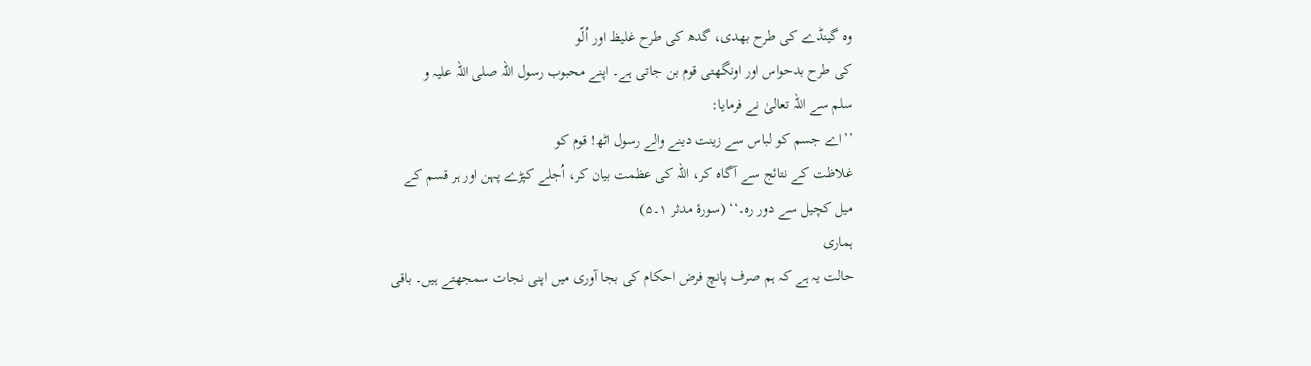وہ گینڈے کی طرح بھدی، گدھ کی طرح غلیظ اور اُلّو
کی طرح بدحواس اور اونگھتی قوم بن جاتی ہے۔ اپنے محبوب رسول اللہ صلی اللہ علیہ و
سلم سے اللہ تعالیٰ نے فرمایا:
’’اے جسم کو لباس سے زینت دینے والے رسول اٹھ! قوم کو
غلاظت کے نتائج سے آگاہ کر، اللہ کی عظمت بیان کر، اُجلے کپڑے پہن اور ہر قسم کے
میل کچیل سے دور رہ۔‘‘ (سورۂ مدثر ۱۔۵)
ہماری
حالت یہ ہے کہ ہم صرف پانچ فرض احکام کی بجا آوری میں اپنی نجات سمجھتے ہیں۔ باقی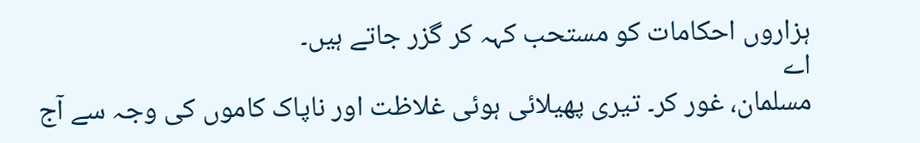ہزاروں احکامات کو مستحب کہہ کر گزر جاتے ہیں۔
اے
مسلمان، غور کر۔ تیری پھیلائی ہوئی غلاظت اور ناپاک کاموں کی وجہ سے آج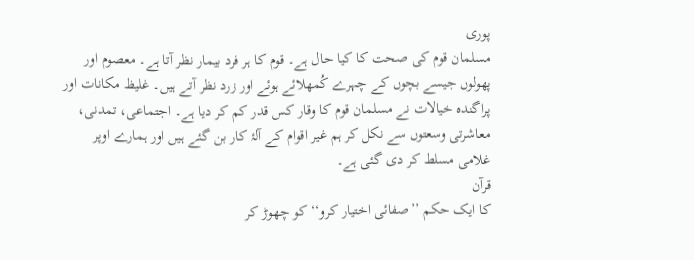پوری
مسلمان قوم کی صحت کا کیا حال ہے۔ قوم کا ہر فرد بیمار نظر آتا ہے۔ معصوم اور
پھولوں جیسے بچوں کے چہرے کُمھلائے ہوئے اور زرد نظر آتے ہیں۔ غلیظ مکانات اور
پراگندہ خیالات نے مسلمان قوم کا وقار کس قدر کم کر دیا ہے۔ اجتماعی، تمدنی،
معاشرتی وسعتوں سے نکل کر ہم غیر اقوام کے آلۂ کار بن گئے ہیں اور ہمارے اوپر
غلامی مسلط کر دی گئی ہے۔
قرآن
کا ایک حکم ’’صفائی اختیار کرو‘‘ کو چھوڑ کر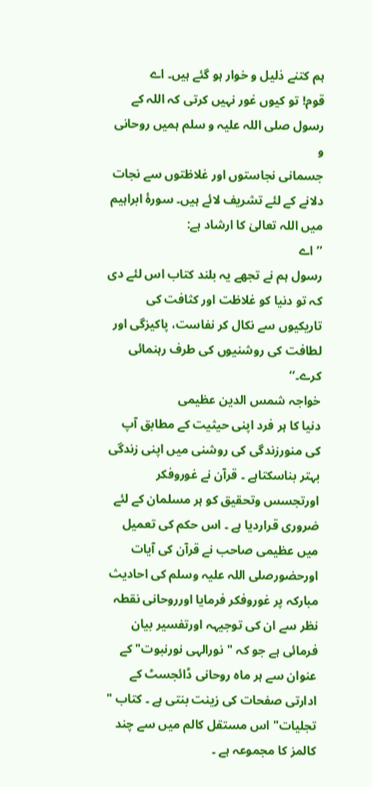ہم کتنے ذلیل و خوار ہو گئے ہیں۔ اے
قوم! تو کیوں غور نہیں کرتی کہ اللہ کے رسول صلی اللہ علیہ و سلم ہمیں روحانی و
جسمانی نجاستوں اور غلاظتوں سے نجات دلانے کے لئے تشریف لائے ہیں۔ سورۂ ابراہیم
میں اللہ تعالیٰ کا ارشاد ہے:
’’اے
رسول ہم نے تجھے یہ بلند کتاب اس لئے دی کہ تو دنیا کو غلاظت اور کثافت کی
تاریکیوں سے نکال کر نفاست، پاکیزگی اور لطافت کی روشنیوں کی طرف رہنمائی کرے۔‘‘
خواجہ شمس الدین عظیمی
دنیا کا ہر فرد اپنی حیثیت کے مطابق آپ کی منورزندگی کی روشنی میں اپنی زندگی بہتر بناسکتاہے ۔ قرآن نے غوروفکر اورتجسس وتحقیق کو ہر مسلمان کے لئے ضروری قراردیا ہے ۔ اس حکم کی تعمیل میں عظیمی صاحب نے قرآن کی آیات اورحضورصلی اللہ علیہ وسلم کی احادیث مبارکہ پر غوروفکر فرمایا اورروحانی نقطہ نظر سے ان کی توجیہہ اورتفسیر بیان فرمائی ہے جو کہ "نورالہی نورنبوت" کے عنوان سے ہر ماہ روحانی ڈائجسٹ کے ادارتی صفحات کی زینت بنتی ہے ۔ کتاب " تجلیات" اس مستقل کالم میں سے چند کالمز کا مجموعہ ہے ۔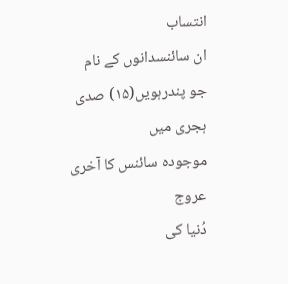انتساب
ان سائنسدانوں کے نام
جو پندرہویں(۱۵) صدی ہجری میں
موجودہ سائنس کا آخری عروج
دُنیا کی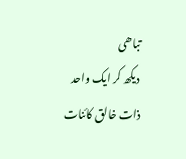تباھی
دیکھ کر ایک واحد ذات خالق کائنات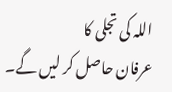اللہ کی تجلی کا
عرفان حاصل کر لیں گے۔